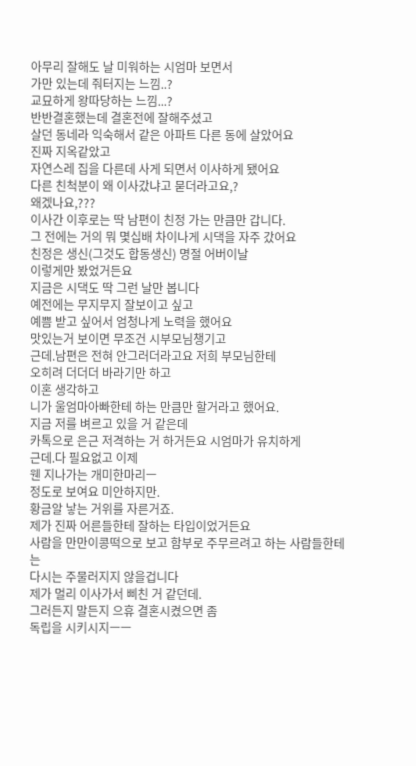아무리 잘해도 날 미워하는 시엄마 보면서
가만 있는데 줘터지는 느낌..?
교묘하게 왕따당하는 느낌...?
반반결혼했는데 결혼전에 잘해주셨고
살던 동네라 익숙해서 같은 아파트 다른 동에 살았어요
진짜 지옥같았고
자연스레 집을 다른데 사게 되면서 이사하게 됐어요
다른 친척분이 왜 이사갔냐고 묻더라고요,?
왜겠나요,???
이사간 이후로는 딱 남편이 친정 가는 만큼만 갑니다.
그 전에는 거의 뭐 몇십배 차이나게 시댁을 자주 갔어요
친정은 생신(그것도 합동생신) 명절 어버이날
이렇게만 봤었거든요
지금은 시댁도 딱 그런 날만 봅니다
예전에는 무지무지 잘보이고 싶고
예쁨 받고 싶어서 엄청나게 노력을 했어요
맛있는거 보이면 무조건 시부모님챙기고
근데.남편은 전혀 안그러더라고요 저희 부모님한테
오히려 더더더 바라기만 하고
이혼 생각하고
니가 울엄마아빠한테 하는 만큼만 할거라고 했어요.
지금 저를 벼르고 있을 거 같은데
카톡으로 은근 저격하는 거 하거든요 시엄마가 유치하게
근데.다 필요없고 이제
웬 지나가는 개미한마리ㅡ
정도로 보여요 미안하지만.
황금알 낳는 거위를 자른거죠.
제가 진짜 어른들한테 잘하는 타입이었거든요
사람을 만만이콩떡으로 보고 함부로 주무르려고 하는 사람들한테는
다시는 주물러지지 않을겁니다
제가 멀리 이사가서 삐친 거 같던데.
그러든지 말든지 으휴 결혼시켰으면 좀
독립을 시키시지ㅡㅡ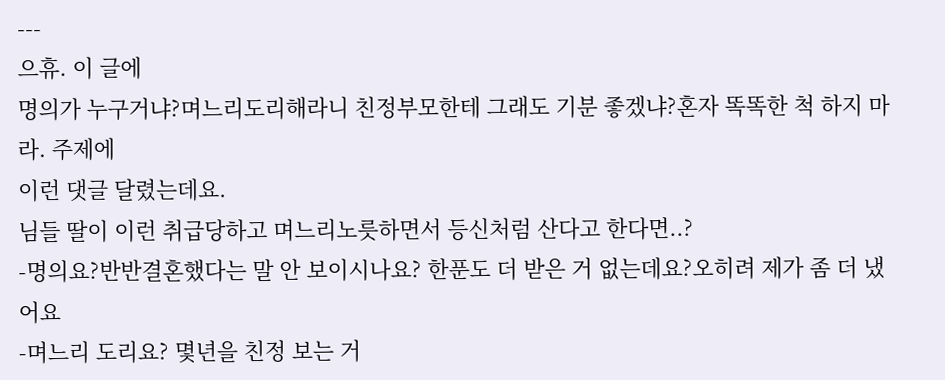---
으휴. 이 글에
명의가 누구거냐?며느리도리해라니 친정부모한테 그래도 기분 좋겠냐?혼자 똑똑한 척 하지 마라. 주제에
이런 댓글 달렸는데요.
님들 딸이 이런 취급당하고 며느리노릇하면서 등신처럼 산다고 한다면..?
-명의요?반반결혼했다는 말 안 보이시나요? 한푼도 더 받은 거 없는데요?오히려 제가 좀 더 냈어요
-며느리 도리요? 몇년을 친정 보는 거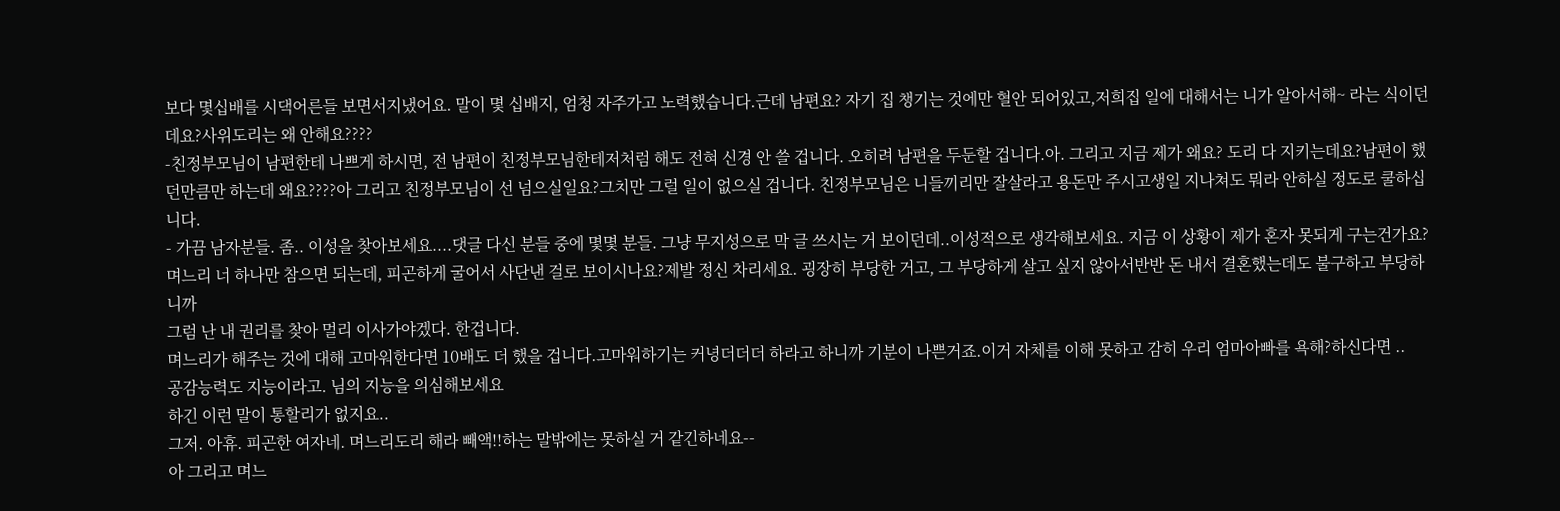보다 몇십배를 시댁어른들 보면서지냈어요. 말이 몇 십배지, 엄청 자주가고 노력했습니다.근데 남편요? 자기 집 챙기는 것에만 혈안 되어있고,저희집 일에 대해서는 니가 알아서해~ 라는 식이던데요?사위도리는 왜 안해요????
-친정부모님이 남편한테 나쁘게 하시면, 전 남편이 친정부모님한테저처럼 해도 전혀 신경 안 쓸 겁니다. 오히려 남편을 두둔할 겁니다.아. 그리고 지금 제가 왜요? 도리 다 지키는데요?남편이 했던만큼만 하는데 왜요????아 그리고 친정부모님이 선 넘으실일요?그치만 그럴 일이 없으실 겁니다. 친정부모님은 니들끼리만 잘살라고 용돈만 주시고생일 지나쳐도 뭐라 안하실 정도로 쿨하십니다.
- 가끔 남자분들. 좀.. 이성을 찾아보세요....댓글 다신 분들 중에 몇몇 분들. 그냥 무지성으로 막 글 쓰시는 거 보이던데..이성적으로 생각해보세요. 지금 이 상황이 제가 혼자 못되게 구는건가요?며느리 너 하나만 참으면 되는데, 피곤하게 굴어서 사단낸 걸로 보이시나요?제발 정신 차리세요. 굉장히 부당한 거고, 그 부당하게 살고 싶지 않아서반반 돈 내서 결혼했는데도 불구하고 부당하니까
그럼 난 내 권리를 찾아 멀리 이사가야겠다. 한겁니다.
며느리가 해주는 것에 대해 고마워한다면 10배도 더 했을 겁니다.고마워하기는 커녕더더더 하라고 하니까 기분이 나쁜거죠.이거 자체를 이해 못하고 감히 우리 엄마아빠를 욕해?하신다면 ..
공감능력도 지능이라고. 님의 지능을 의심해보세요
하긴 이런 말이 통할리가 없지요..
그저. 아휴. 피곤한 여자네. 며느리도리 해라 빼액!!하는 말밖에는 못하실 거 같긴하네요--
아 그리고 며느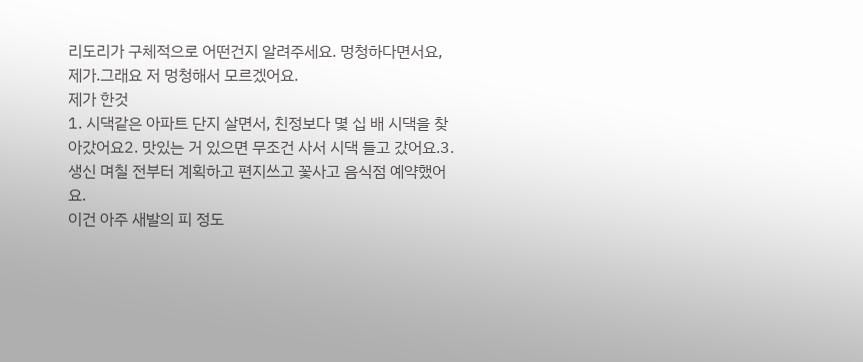리도리가 구체적으로 어떤건지 알려주세요. 멍청하다면서요, 제가.그래요 저 멍청해서 모르겠어요.
제가 한것
1. 시댁같은 아파트 단지 살면서, 친정보다 몇 십 배 시댁을 찾아갔어요2. 맛있는 거 있으면 무조건 사서 시댁 들고 갔어요.3. 생신 며칠 전부터 계획하고 편지쓰고 꽃사고 음식점 예약했어요.
이건 아주 새발의 피 정도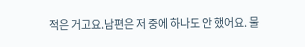적은 거고요.남편은 저 중에 하나도 안 했어요. 물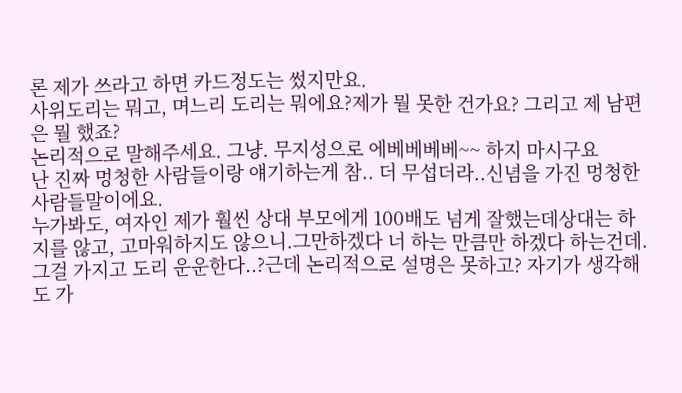론 제가 쓰라고 하면 카드정도는 썼지만요.
사위도리는 뭐고, 며느리 도리는 뭐에요?제가 뭘 못한 건가요? 그리고 제 남편은 뭘 했죠?
논리적으로 말해주세요. 그냥. 무지성으로 에베베베베~~ 하지 마시구요
난 진짜 멍청한 사람들이랑 얘기하는게 참.. 더 무섭더라..신념을 가진 멍청한 사람들말이에요.
누가봐도, 여자인 제가 훨씬 상대 부모에게 100배도 넘게 잘했는데상대는 하지를 않고, 고마워하지도 않으니.그만하겠다 너 하는 만큼만 하겠다 하는건데.그걸 가지고 도리 운운한다..?근데 논리적으로 설명은 못하고? 자기가 생각해도 가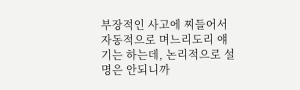부장적인 사고에 찌들어서자동적으로 며느리도리 얘기는 하는데, 논리적으로 설명은 안되니까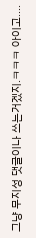그냥 무지성 댓글이나 쓰는거겠지.ㅋㅋㅋ 아이고....